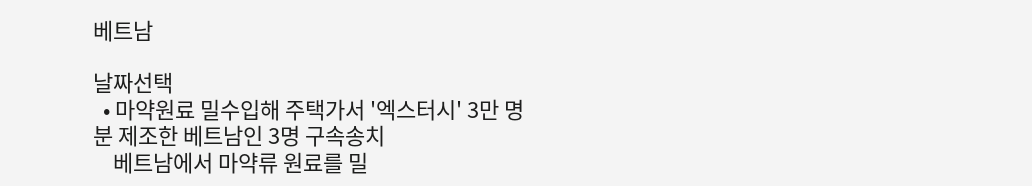베트남

날짜선택
  • 마약원료 밀수입해 주택가서 '엑스터시' 3만 명분 제조한 베트남인 3명 구속송치
    베트남에서 마약류 원료를 밀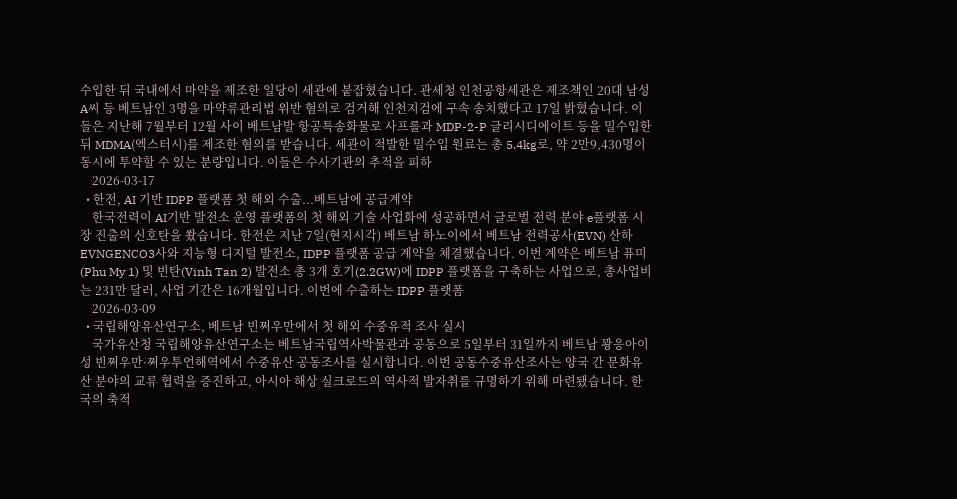수입한 뒤 국내에서 마약을 제조한 일당이 세관에 붙잡혔습니다. 관세청 인천공항세관은 제조책인 20대 남성 A씨 등 베트남인 3명을 마약류관리법 위반 혐의로 검거해 인천지검에 구속 송치했다고 17일 밝혔습니다. 이들은 지난해 7월부터 12월 사이 베트남발 항공특송화물로 사프롤과 MDP-2-P 글리시디에이트 등을 밀수입한 뒤 MDMA(엑스터시)를 제조한 혐의를 받습니다. 세관이 적발한 밀수입 원료는 총 5.4kg로, 약 2만9,430명이 동시에 투약할 수 있는 분량입니다. 이들은 수사기관의 추적을 피하
    2026-03-17
  • 한전, AI 기반 IDPP 플랫폼 첫 해외 수출...베트남에 공급계약
    한국전력이 AI기반 발전소 운영 플랫폼의 첫 해외 기술 사업화에 성공하면서 글로벌 전력 분야 e플랫폼 시장 진출의 신호탄을 쐈습니다. 한전은 지난 7일(현지시각) 베트남 하노이에서 베트남 전력공사(EVN) 산하 EVNGENCO3사와 지능형 디지털 발전소, IDPP 플랫폼 공급 계약을 체결했습니다. 이번 계약은 베트남 퓨미(Phu My 1) 및 빈탄(Vinh Tan 2) 발전소 총 3개 호기(2.2GW)에 IDPP 플랫폼을 구축하는 사업으로, 총사업비는 231만 달러, 사업 기간은 16개월입니다. 이번에 수출하는 IDPP 플랫폼
    2026-03-09
  • 국립해양유산연구소, 베트남 빈쩌우만에서 첫 해외 수중유적 조사 실시
    국가유산청 국립해양유산연구소는 베트남국립역사박물관과 공동으로 5일부터 31일까지 베트남 꽝응아이성 빈쩌우만·쩌우투언해역에서 수중유산 공동조사를 실시합니다. 이번 공동수중유산조사는 양국 간 문화유산 분야의 교류 협력을 증진하고, 아시아 해상 실크로드의 역사적 발자취를 규명하기 위해 마련됐습니다. 한국의 축적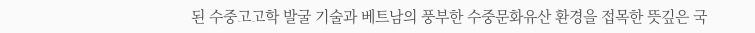된 수중고고학 발굴 기술과 베트남의 풍부한 수중문화유산 환경을 접목한 뜻깊은 국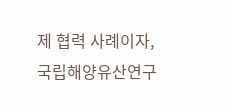제 협력 사례이자, 국립해양유산연구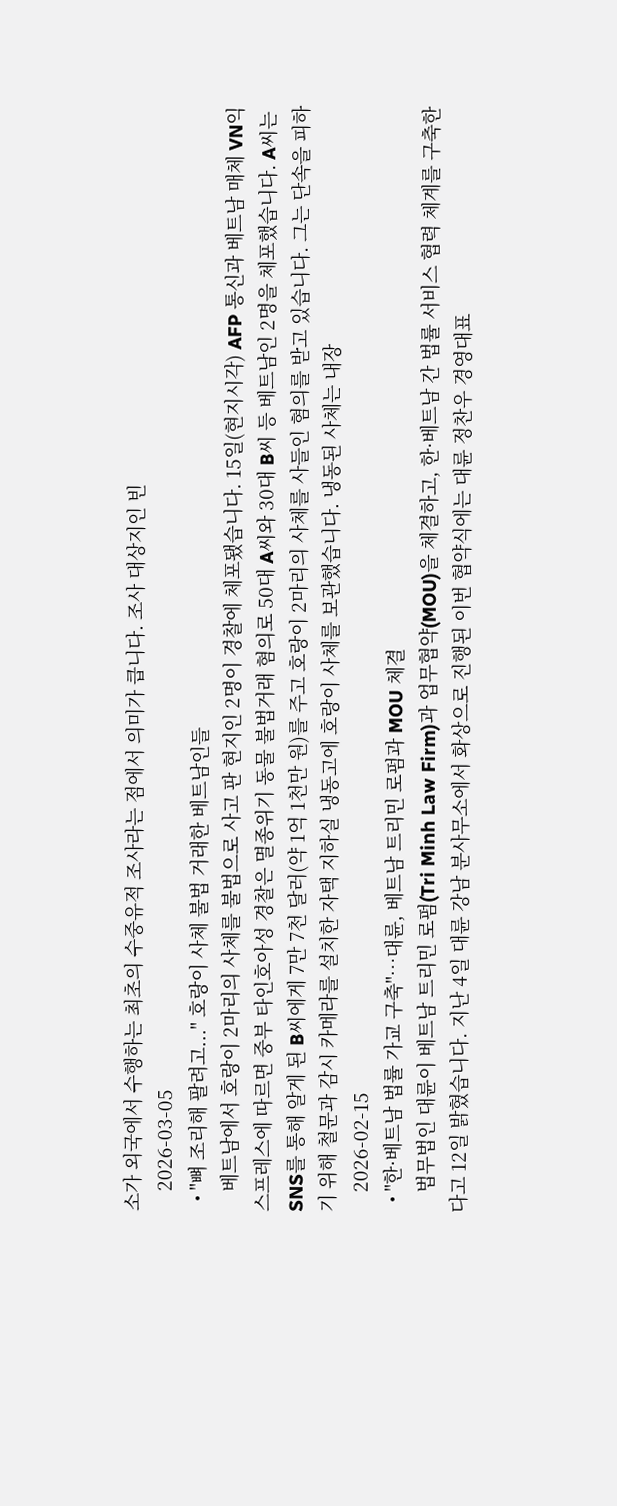소가 외국에서 수행하는 최초의 수중유적 조사라는 점에서 의미가 큽니다. 조사 대상지인 빈
    2026-03-05
  • "뼈 조리해 팔려고..." 호랑이 사체 불법 거래한 베트남인들
    베트남에서 호랑이 2마리의 사체를 불법으로 사고 판 현지인 2명이 경찰에 체포됐습니다. 15일(현지시각) AFP 통신과 베트남 매체 VN익스프레스에 따르면 중부 타인호아성 경찰은 멸종위기 동물 불법거래 혐의로 50대 A씨와 30대 B씨 등 베트남인 2명을 체포했습니다. A씨는 SNS를 통해 알게 된 B씨에게 7만 7천 달러(약 1억 1천만 원)를 주고 호랑이 2마리의 사체를 사들인 혐의를 받고 있습니다. 그는 단속을 피하기 위해 철문과 감시 카메라를 설치한 자택 지하실 냉동고에 호랑이 사체를 보관했습니다. 냉동된 사체는 내장
    2026-02-15
  • "한·베트남 법률 가교 구축"…대륜, 베트남 트리민 로펌과 MOU 체결
    법무법인 대륜이 베트남 트리민 로펌(Tri Minh Law Firm)과 업무협약(MOU)을 체결하고, 한·베트남 간 법률 서비스 협력 체계를 구축한다고 12일 밝혔습니다. 지난 4일 대륜 강남 분사무소에서 화상으로 진행된 이번 협약식에는 대륜 정찬우 경영대표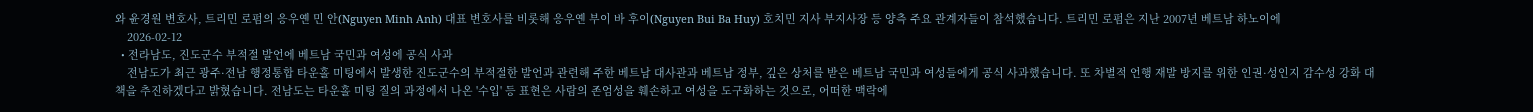와 윤경원 변호사, 트리민 로펌의 응우옌 민 안(Nguyen Minh Anh) 대표 변호사를 비롯해 응우옌 부이 바 후이(Nguyen Bui Ba Huy) 호치민 지사 부지사장 등 양측 주요 관계자들이 참석했습니다. 트리민 로펌은 지난 2007년 베트남 하노이에
    2026-02-12
  • 전라남도, 진도군수 부적절 발언에 베트남 국민과 여성에 공식 사과
    전남도가 최근 광주·전남 행정통합 타운홀 미팅에서 발생한 진도군수의 부적절한 발언과 관련해 주한 베트남 대사관과 베트남 정부, 깊은 상처를 받은 베트남 국민과 여성들에게 공식 사과했습니다. 또 차별적 언행 재발 방지를 위한 인권·성인지 감수성 강화 대책을 추진하겠다고 밝혔습니다. 전남도는 타운홀 미팅 질의 과정에서 나온 '수입' 등 표현은 사람의 존엄성을 훼손하고 여성을 도구화하는 것으로, 어떠한 맥락에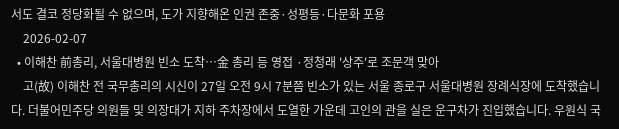서도 결코 정당화될 수 없으며, 도가 지향해온 인권 존중·성평등·다문화 포용
    2026-02-07
  • 이해찬 前총리, 서울대병원 빈소 도착…金 총리 등 영접 ·정청래 '상주'로 조문객 맞아
    고(故) 이해찬 전 국무총리의 시신이 27일 오전 9시 7분쯤 빈소가 있는 서울 종로구 서울대병원 장례식장에 도착했습니다. 더불어민주당 의원들 및 의장대가 지하 주차장에서 도열한 가운데 고인의 관을 실은 운구차가 진입했습니다. 우원식 국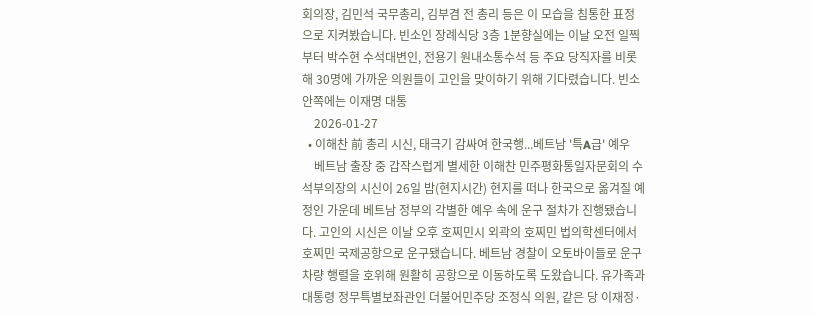회의장, 김민석 국무총리, 김부겸 전 총리 등은 이 모습을 침통한 표정으로 지켜봤습니다. 빈소인 장례식당 3층 1분향실에는 이날 오전 일찍부터 박수현 수석대변인, 전용기 원내소통수석 등 주요 당직자를 비롯해 30명에 가까운 의원들이 고인을 맞이하기 위해 기다렸습니다. 빈소 안쪽에는 이재명 대통
    2026-01-27
  • 이해찬 前 총리 시신, 태극기 감싸여 한국행...베트남 '특A급' 예우
    베트남 출장 중 갑작스럽게 별세한 이해찬 민주평화통일자문회의 수석부의장의 시신이 26일 밤(현지시간) 현지를 떠나 한국으로 옮겨질 예정인 가운데 베트남 정부의 각별한 예우 속에 운구 절차가 진행됐습니다. 고인의 시신은 이날 오후 호찌민시 외곽의 호찌민 법의학센터에서 호찌민 국제공항으로 운구됐습니다. 베트남 경찰이 오토바이들로 운구 차량 행렬을 호위해 원활히 공항으로 이동하도록 도왔습니다. 유가족과 대통령 정무특별보좌관인 더불어민주당 조정식 의원, 같은 당 이재정·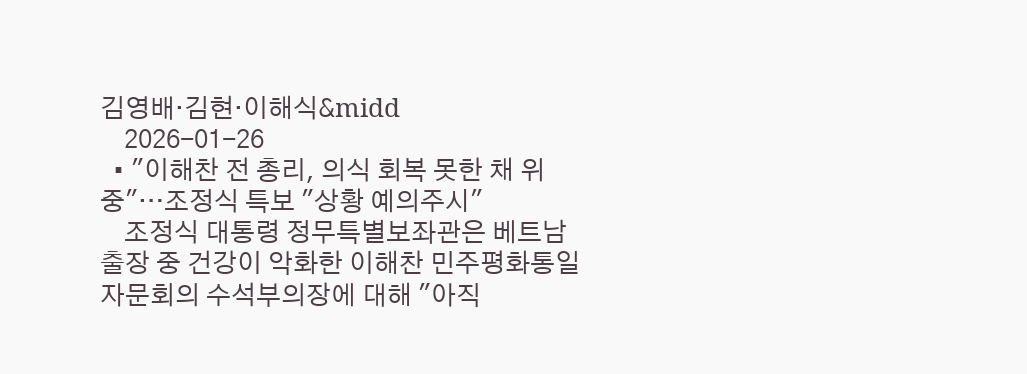김영배·김현·이해식&midd
    2026-01-26
  • "이해찬 전 총리, 의식 회복 못한 채 위중"…조정식 특보 "상황 예의주시"
    조정식 대통령 정무특별보좌관은 베트남 출장 중 건강이 악화한 이해찬 민주평화통일자문회의 수석부의장에 대해 "아직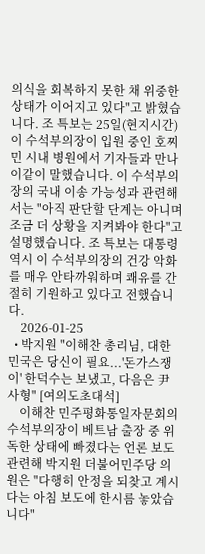의식을 회복하지 못한 채 위중한 상태가 이어지고 있다"고 밝혔습니다. 조 특보는 25일(현지시간) 이 수석부의장이 입원 중인 호찌민 시내 병원에서 기자들과 만나 이같이 말했습니다. 이 수석부의장의 국내 이송 가능성과 관련해서는 "아직 판단할 단계는 아니며 조금 더 상황을 지켜봐야 한다"고 설명했습니다. 조 특보는 대통령 역시 이 수석부의장의 건강 악화를 매우 안타까워하며 쾌유를 간절히 기원하고 있다고 전했습니다.
    2026-01-25
  • 박지원 "이해찬 총리님, 대한민국은 당신이 필요...'돈가스쟁이' 한덕수는 보냈고, 다음은 尹 사형" [여의도초대석]
    이해찬 민주평화통일자문회의 수석부의장이 베트남 출장 중 위독한 상태에 빠졌다는 언론 보도 관련해 박지원 더불어민주당 의원은 "다행히 안정을 되찾고 계시다는 아침 보도에 한시름 놓았습니다"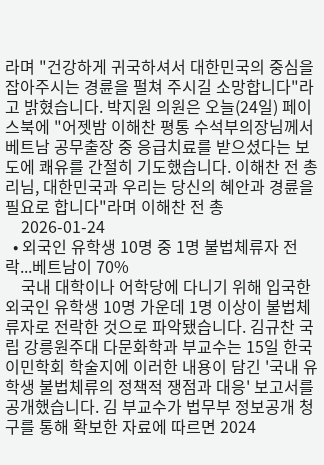라며 "건강하게 귀국하셔서 대한민국의 중심을 잡아주시는 경륜을 펄쳐 주시길 소망합니다"라고 밝혔습니다. 박지원 의원은 오늘(24일) 페이스북에 "어젯밤 이해찬 평통 수석부의장님께서 베트남 공무출장 중 응급치료를 받으셨다는 보도에 쾌유를 간절히 기도했습니다. 이해찬 전 총리님, 대한민국과 우리는 당신의 혜안과 경륜을 필요로 합니다"라며 이해찬 전 총
    2026-01-24
  • 외국인 유학생 10명 중 1명 불법체류자 전락...베트남이 70%
    국내 대학이나 어학당에 다니기 위해 입국한 외국인 유학생 10명 가운데 1명 이상이 불법체류자로 전락한 것으로 파악됐습니다. 김규찬 국립 강릉원주대 다문화학과 부교수는 15일 한국이민학회 학술지에 이러한 내용이 담긴 '국내 유학생 불법체류의 정책적 쟁점과 대응' 보고서를 공개했습니다. 김 부교수가 법무부 정보공개 청구를 통해 확보한 자료에 따르면 2024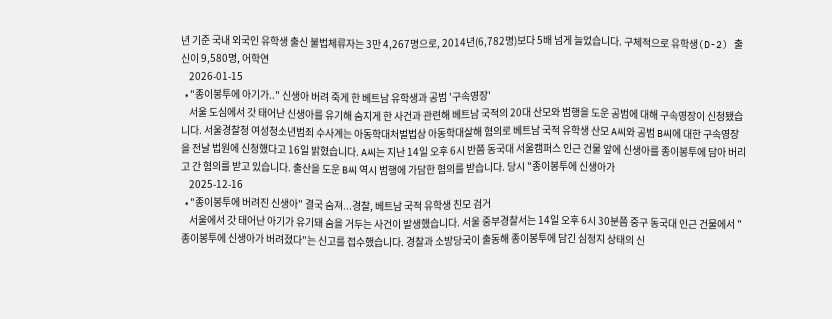년 기준 국내 외국인 유학생 출신 불법체류자는 3만 4,267명으로, 2014년(6,782명)보다 5배 넘게 늘었습니다. 구체적으로 유학생(D-2) 출신이 9,580명, 어학연
    2026-01-15
  • "종이봉투에 아기가.." 신생아 버려 죽게 한 베트남 유학생과 공범 '구속영장'
    서울 도심에서 갓 태어난 신생아를 유기해 숨지게 한 사건과 관련해 베트남 국적의 20대 산모와 범행을 도운 공범에 대해 구속영장이 신청됐습니다. 서울경찰청 여성청소년범죄 수사계는 아동학대처벌법상 아동학대살해 혐의로 베트남 국적 유학생 산모 A씨와 공범 B씨에 대한 구속영장을 전날 법원에 신청했다고 16일 밝혔습니다. A씨는 지난 14일 오후 6시 반쯤 동국대 서울캠퍼스 인근 건물 앞에 신생아를 종이봉투에 담아 버리고 간 혐의를 받고 있습니다. 출산을 도운 B씨 역시 범행에 가담한 혐의를 받습니다. 당시 "종이봉투에 신생아가
    2025-12-16
  • "종이봉투에 버려진 신생아" 결국 숨져...경찰, 베트남 국적 유학생 친모 검거
    서울에서 갓 태어난 아기가 유기돼 숨을 거두는 사건이 발생했습니다. 서울 중부경찰서는 14일 오후 6시 30분쯤 중구 동국대 인근 건물에서 "종이봉투에 신생아가 버려졌다"는 신고를 접수했습니다. 경찰과 소방당국이 출동해 종이봉투에 담긴 심정지 상태의 신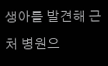생아를 발견해 근처 병원으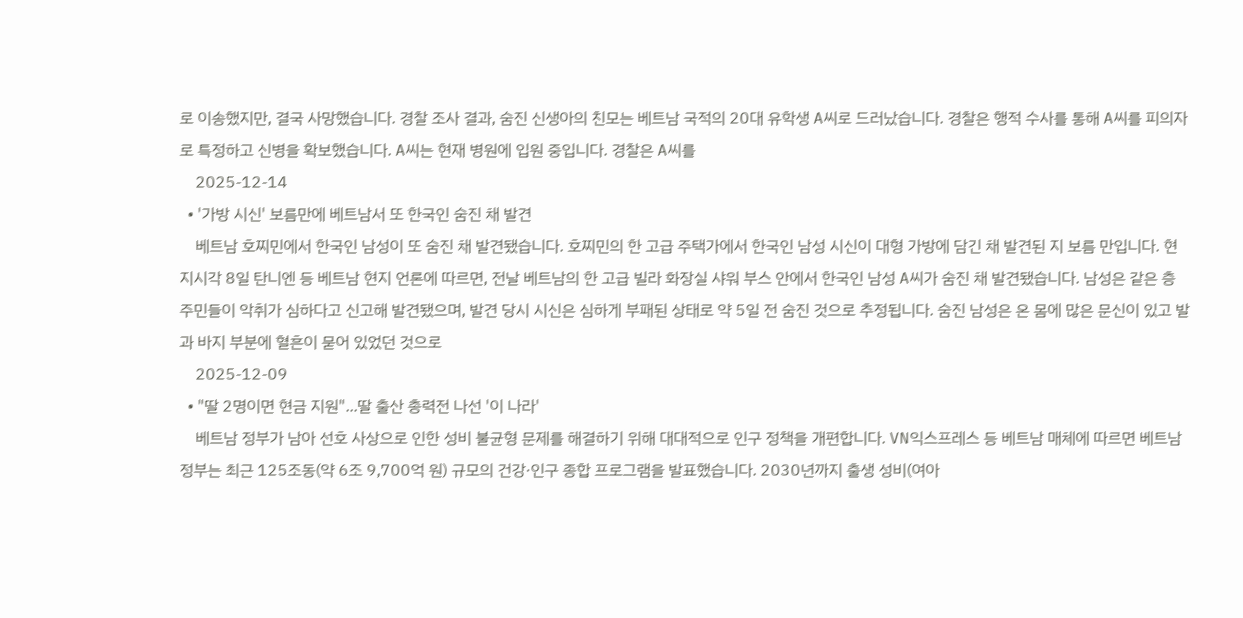로 이송했지만, 결국 사망했습니다. 경찰 조사 결과, 숨진 신생아의 친모는 베트남 국적의 20대 유학생 A씨로 드러났습니다. 경찰은 행적 수사를 통해 A씨를 피의자로 특정하고 신병을 확보했습니다. A씨는 현재 병원에 입원 중입니다. 경찰은 A씨를
    2025-12-14
  • '가방 시신' 보름만에 베트남서 또 한국인 숨진 채 발견
    베트남 호찌민에서 한국인 남성이 또 숨진 채 발견됐습니다. 호찌민의 한 고급 주택가에서 한국인 남성 시신이 대형 가방에 담긴 채 발견된 지 보름 만입니다. 현지시각 8일 탄니엔 등 베트남 현지 언론에 따르면, 전날 베트남의 한 고급 빌라 화장실 샤워 부스 안에서 한국인 남성 A씨가 숨진 채 발견됐습니다. 남성은 같은 층 주민들이 악취가 심하다고 신고해 발견됐으며, 발견 당시 시신은 심하게 부패된 상태로 약 5일 전 숨진 것으로 추정됩니다. 숨진 남성은 온 몸에 많은 문신이 있고 발과 바지 부분에 혈흔이 묻어 있었던 것으로
    2025-12-09
  • "딸 2명이면 현금 지원"...딸 출산 총력전 나선 '이 나라'
    베트남 정부가 남아 선호 사상으로 인한 성비 불균형 문제를 해결하기 위해 대대적으로 인구 정책을 개편합니다. VN익스프레스 등 베트남 매체에 따르면 베트남 정부는 최근 125조동(약 6조 9,700억 원) 규모의 건강·인구 종합 프로그램을 발표했습니다. 2030년까지 출생 성비(여아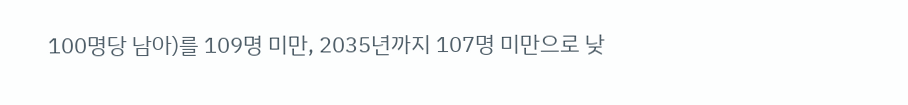100명당 남아)를 109명 미만, 2035년까지 107명 미만으로 낮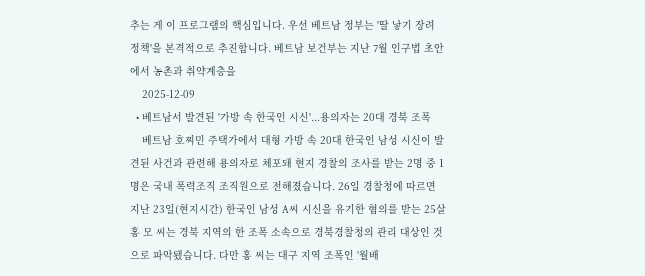추는 게 이 프로그램의 핵심입니다. 우선 베트남 정부는 '딸 낳기 장려 정책'을 본격적으로 추진합니다. 베트남 보건부는 지난 7월 인구법 초안에서 농촌과 취약계층을
    2025-12-09
  • 베트남서 발견된 '가방 속 한국인 시신'...용의자는 20대 경북 조폭
    베트남 호찌민 주택가에서 대형 가방 속 20대 한국인 남성 시신이 발견된 사건과 관련해 용의자로 체포돼 현지 경찰의 조사를 받는 2명 중 1명은 국내 폭력조직 조직원으로 전해졌습니다. 26일 경찰청에 따르면 지난 23일(현지시간) 한국인 남성 A씨 시신을 유기한 혐의를 받는 25살 홍 모 씨는 경북 지역의 한 조폭 소속으로 경북경찰청의 관리 대상인 것으로 파악됐습니다. 다만 홍 씨는 대구 지역 조폭인 '월배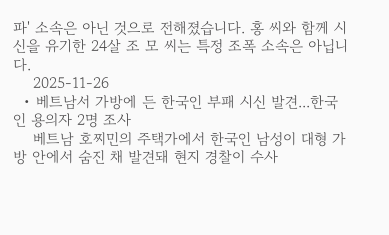파' 소속은 아닌 것으로 전해졌습니다. 홍 씨와 함께 시신을 유기한 24살 조 모 씨는 특정 조폭 소속은 아닙니다.
    2025-11-26
  • 베트남서 가방에 든 한국인 부패 시신 발견...한국인 용의자 2명 조사
    베트남 호찌민의 주택가에서 한국인 남성이 대형 가방 안에서 숨진 채 발견돼 현지 경찰이 수사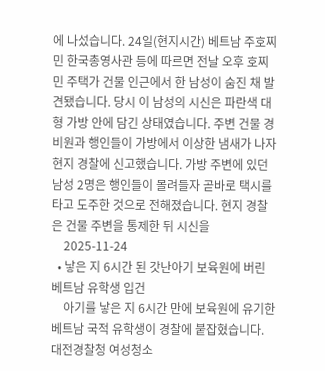에 나섰습니다. 24일(현지시간) 베트남 주호찌민 한국총영사관 등에 따르면 전날 오후 호찌민 주택가 건물 인근에서 한 남성이 숨진 채 발견됐습니다. 당시 이 남성의 시신은 파란색 대형 가방 안에 담긴 상태였습니다. 주변 건물 경비원과 행인들이 가방에서 이상한 냄새가 나자 현지 경찰에 신고했습니다. 가방 주변에 있던 남성 2명은 행인들이 몰려들자 곧바로 택시를 타고 도주한 것으로 전해졌습니다. 현지 경찰은 건물 주변을 통제한 뒤 시신을
    2025-11-24
  • 낳은 지 6시간 된 갓난아기 보육원에 버린 베트남 유학생 입건
    아기를 낳은 지 6시간 만에 보육원에 유기한 베트남 국적 유학생이 경찰에 붙잡혔습니다. 대전경찰청 여성청소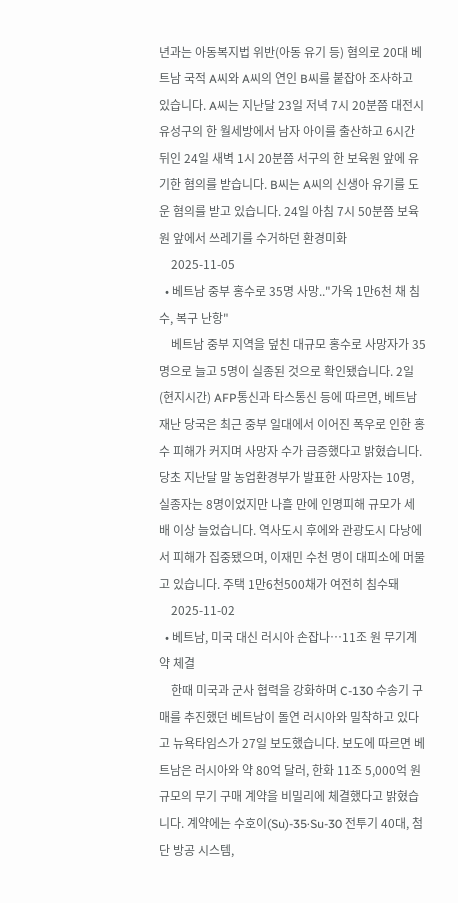년과는 아동복지법 위반(아동 유기 등) 혐의로 20대 베트남 국적 A씨와 A씨의 연인 B씨를 붙잡아 조사하고 있습니다. A씨는 지난달 23일 저녁 7시 20분쯤 대전시 유성구의 한 월세방에서 남자 아이를 출산하고 6시간 뒤인 24일 새벽 1시 20분쯤 서구의 한 보육원 앞에 유기한 혐의를 받습니다. B씨는 A씨의 신생아 유기를 도운 혐의를 받고 있습니다. 24일 아침 7시 50분쯤 보육원 앞에서 쓰레기를 수거하던 환경미화
    2025-11-05
  • 베트남 중부 홍수로 35명 사망.."가옥 1만6천 채 침수, 복구 난항"
    베트남 중부 지역을 덮친 대규모 홍수로 사망자가 35명으로 늘고 5명이 실종된 것으로 확인됐습니다. 2일(현지시간) AFP통신과 타스통신 등에 따르면, 베트남 재난 당국은 최근 중부 일대에서 이어진 폭우로 인한 홍수 피해가 커지며 사망자 수가 급증했다고 밝혔습니다. 당초 지난달 말 농업환경부가 발표한 사망자는 10명, 실종자는 8명이었지만 나흘 만에 인명피해 규모가 세 배 이상 늘었습니다. 역사도시 후에와 관광도시 다낭에서 피해가 집중됐으며, 이재민 수천 명이 대피소에 머물고 있습니다. 주택 1만6천500채가 여전히 침수돼
    2025-11-02
  • 베트남, 미국 대신 러시아 손잡나…11조 원 무기계약 체결
    한때 미국과 군사 협력을 강화하며 C-130 수송기 구매를 추진했던 베트남이 돌연 러시아와 밀착하고 있다고 뉴욕타임스가 27일 보도했습니다. 보도에 따르면 베트남은 러시아와 약 80억 달러, 한화 11조 5,000억 원 규모의 무기 구매 계약을 비밀리에 체결했다고 밝혔습니다. 계약에는 수호이(Su)-35·Su-30 전투기 40대, 첨단 방공 시스템,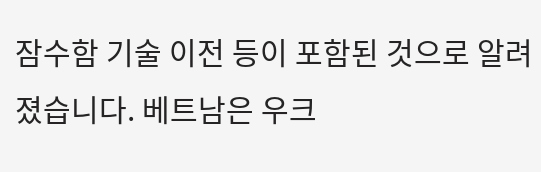잠수함 기술 이전 등이 포함된 것으로 알려졌습니다. 베트남은 우크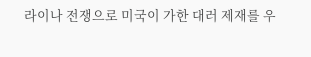라이나 전쟁으로 미국이 가한 대러 제재를 우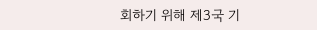회하기 위해 제3국 기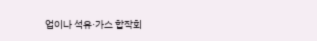업이나 석유·가스 합작회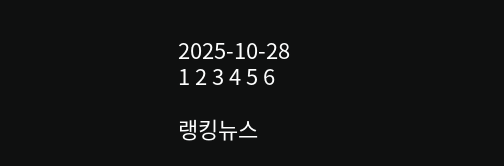2025-10-28
1 2 3 4 5 6

랭킹뉴스